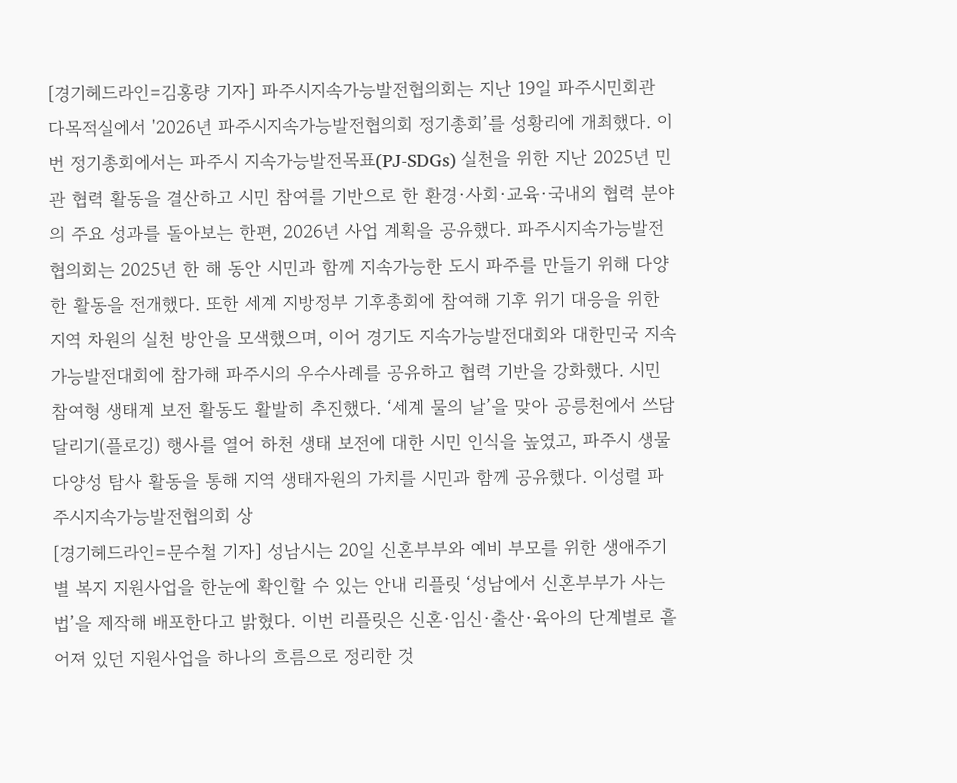[경기헤드라인=김홍량 기자] 파주시지속가능발전협의회는 지난 19일 파주시민회관 다목적실에서 '2026년 파주시지속가능발전협의회 정기총회’를 성황리에 개최했다. 이번 정기총회에서는 파주시 지속가능발전목표(PJ‑SDGs) 실천을 위한 지난 2025년 민관 협력 활동을 결산하고 시민 참여를 기반으로 한 환경·사회·교육·국내외 협력 분야의 주요 성과를 돌아보는 한편, 2026년 사업 계획을 공유했다. 파주시지속가능발전협의회는 2025년 한 해 동안 시민과 함께 지속가능한 도시 파주를 만들기 위해 다양한 활동을 전개했다. 또한 세계 지방정부 기후총회에 참여해 기후 위기 대응을 위한 지역 차원의 실천 방안을 모색했으며, 이어 경기도 지속가능발전대회와 대한민국 지속가능발전대회에 참가해 파주시의 우수사례를 공유하고 협력 기반을 강화했다. 시민 참여형 생태계 보전 활동도 활발히 추진했다. ‘세계 물의 날’을 맞아 공릉천에서 쓰담 달리기(플로깅) 행사를 열어 하천 생태 보전에 대한 시민 인식을 높였고, 파주시 생물다양성 탐사 활동을 통해 지역 생태자원의 가치를 시민과 함께 공유했다. 이성렬 파주시지속가능발전협의회 상
[경기헤드라인=문수철 기자] 성남시는 20일 신혼부부와 예비 부모를 위한 생애주기별 복지 지원사업을 한눈에 확인할 수 있는 안내 리플릿 ‘성남에서 신혼부부가 사는 법’을 제작해 배포한다고 밝혔다. 이번 리플릿은 신혼·임신·출산·육아의 단계별로 흩어져 있던 지원사업을 하나의 흐름으로 정리한 것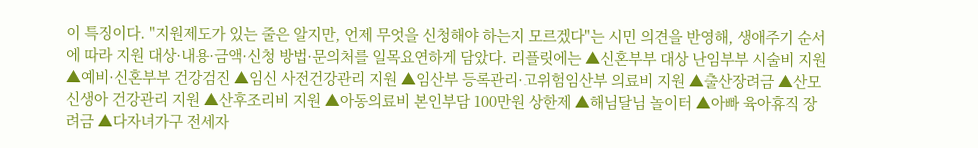이 특징이다. "지원제도가 있는 줄은 알지만, 언제 무엇을 신청해야 하는지 모르겠다"는 시민 의견을 반영해, 생애주기 순서에 따라 지원 대상·내용·금액·신청 방법·문의처를 일목요연하게 담았다. 리플릿에는 ▲신혼부부 대상 난임부부 시술비 지원 ▲예비·신혼부부 건강검진 ▲임신 사전건강관리 지원 ▲임산부 등록관리·고위험임산부 의료비 지원 ▲출산장려금 ▲산모신생아 건강관리 지원 ▲산후조리비 지원 ▲아동의료비 본인부담 100만원 상한제 ▲해님달님 놀이터 ▲아빠 육아휴직 장려금 ▲다자녀가구 전세자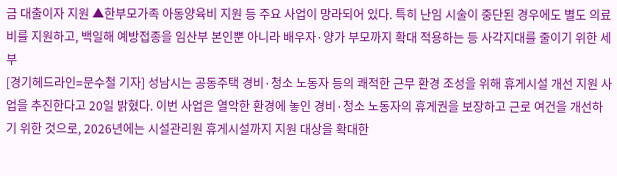금 대출이자 지원 ▲한부모가족 아동양육비 지원 등 주요 사업이 망라되어 있다. 특히 난임 시술이 중단된 경우에도 별도 의료비를 지원하고, 백일해 예방접종을 임산부 본인뿐 아니라 배우자·양가 부모까지 확대 적용하는 등 사각지대를 줄이기 위한 세부
[경기헤드라인=문수철 기자] 성남시는 공동주택 경비·청소 노동자 등의 쾌적한 근무 환경 조성을 위해 휴게시설 개선 지원 사업을 추진한다고 20일 밝혔다. 이번 사업은 열악한 환경에 놓인 경비·청소 노동자의 휴게권을 보장하고 근로 여건을 개선하기 위한 것으로, 2026년에는 시설관리원 휴게시설까지 지원 대상을 확대한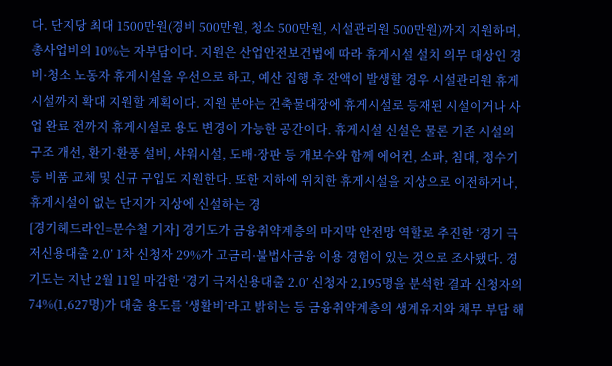다. 단지당 최대 1500만원(경비 500만원, 청소 500만원, 시설관리원 500만원)까지 지원하며, 총사업비의 10%는 자부담이다. 지원은 산업안전보건법에 따라 휴게시설 설치 의무 대상인 경비·청소 노동자 휴게시설을 우선으로 하고, 예산 집행 후 잔액이 발생할 경우 시설관리원 휴게시설까지 확대 지원할 계획이다. 지원 분야는 건축물대장에 휴게시설로 등재된 시설이거나 사업 완료 전까지 휴게시설로 용도 변경이 가능한 공간이다. 휴게시설 신설은 물론 기존 시설의 구조 개선, 환기·환풍 설비, 샤워시설, 도배·장판 등 개보수와 함께 에어컨, 소파, 침대, 정수기 등 비품 교체 및 신규 구입도 지원한다. 또한 지하에 위치한 휴게시설을 지상으로 이전하거나, 휴게시설이 없는 단지가 지상에 신설하는 경
[경기헤드라인=문수철 기자] 경기도가 금융취약계층의 마지막 안전망 역할로 추진한 ‘경기 극저신용대출 2.0’ 1차 신청자 29%가 고금리·불법사금융 이용 경험이 있는 것으로 조사됐다. 경기도는 지난 2월 11일 마감한 ‘경기 극저신용대출 2.0’ 신청자 2,195명을 분석한 결과 신청자의 74%(1,627명)가 대출 용도를 ‘생활비’라고 밝히는 등 금융취약계층의 생계유지와 채무 부담 해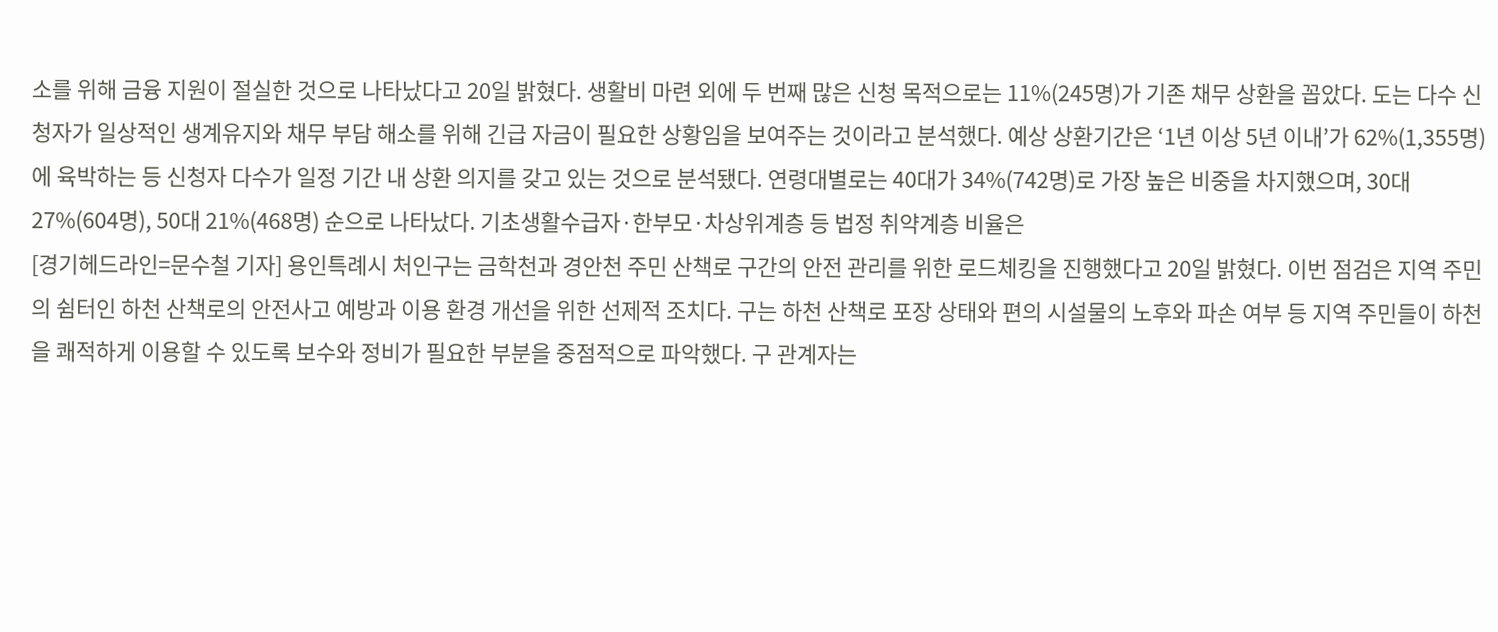소를 위해 금융 지원이 절실한 것으로 나타났다고 20일 밝혔다. 생활비 마련 외에 두 번째 많은 신청 목적으로는 11%(245명)가 기존 채무 상환을 꼽았다. 도는 다수 신청자가 일상적인 생계유지와 채무 부담 해소를 위해 긴급 자금이 필요한 상황임을 보여주는 것이라고 분석했다. 예상 상환기간은 ‘1년 이상 5년 이내’가 62%(1,355명)에 육박하는 등 신청자 다수가 일정 기간 내 상환 의지를 갖고 있는 것으로 분석됐다. 연령대별로는 40대가 34%(742명)로 가장 높은 비중을 차지했으며, 30대 27%(604명), 50대 21%(468명) 순으로 나타났다. 기초생활수급자·한부모·차상위계층 등 법정 취약계층 비율은
[경기헤드라인=문수철 기자] 용인특례시 처인구는 금학천과 경안천 주민 산책로 구간의 안전 관리를 위한 로드체킹을 진행했다고 20일 밝혔다. 이번 점검은 지역 주민의 쉼터인 하천 산책로의 안전사고 예방과 이용 환경 개선을 위한 선제적 조치다. 구는 하천 산책로 포장 상태와 편의 시설물의 노후와 파손 여부 등 지역 주민들이 하천을 쾌적하게 이용할 수 있도록 보수와 정비가 필요한 부분을 중점적으로 파악했다. 구 관계자는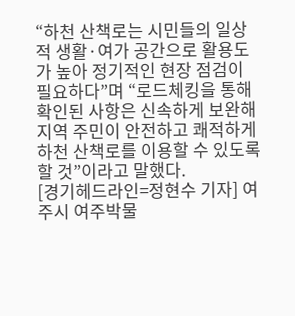“하천 산책로는 시민들의 일상적 생활·여가 공간으로 활용도가 높아 정기적인 현장 점검이 필요하다”며 “로드체킹을 통해 확인된 사항은 신속하게 보완해 지역 주민이 안전하고 쾌적하게 하천 산책로를 이용할 수 있도록 할 것”이라고 말했다.
[경기헤드라인=정현수 기자] 여주시 여주박물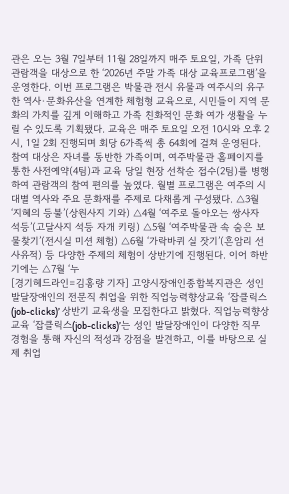관은 오는 3월 7일부터 11월 28일까지 매주 토요일, 가족 단위 관람객을 대상으로 한 ‘2026년 주말 가족 대상 교육프로그램’을 운영한다. 이번 프로그램은 박물관 전시 유물과 여주시의 유구한 역사·문화유산을 연계한 체험형 교육으로, 시민들이 지역 문화의 가치를 깊게 이해하고 가족 친화적인 문화 여가 생활을 누릴 수 있도록 기획됐다. 교육은 매주 토요일 오전 10시와 오후 2시, 1일 2회 진행되며 회당 6가족씩 총 64회에 걸쳐 운영된다. 참여 대상은 자녀를 동반한 가족이며, 여주박물관 홈페이지를 통한 사전예약(4팀)과 교육 당일 현장 선착순 접수(2팀)를 병행하여 관람객의 참여 편의를 높였다. 월별 프로그램은 여주의 시대별 역사와 주요 문화재를 주제로 다채롭게 구성됐다. △3월 ‘지혜의 등불’(상원사지 기와) △4월 ‘여주로 돌아오는 쌍사자 석등’(고달사지 석등 자개 키링) △5월 ‘여주박물관 속 숨은 보물찾기’(전시실 미션 체험) △6월 ‘가락바퀴 실 잣기’(흔암리 선사유적) 등 다양한 주제의 체험이 상반기에 진행된다. 이어 하반기에는 △7월 ‘누
[경기헤드라인=김홍량 기자] 고양시장애인종합복지관은 성인 발달장애인의 전문직 취업을 위한 직업능력향상교육 ‘잡클릭스(job-clicks)’ 상반기 교육생을 모집한다고 밝혔다. 직업능력향상교육 ‘잡클릭스(job-clicks)’는 성인 발달장애인이 다양한 직무 경험을 통해 자신의 적성과 강점을 발견하고, 이를 바탕으로 실제 취업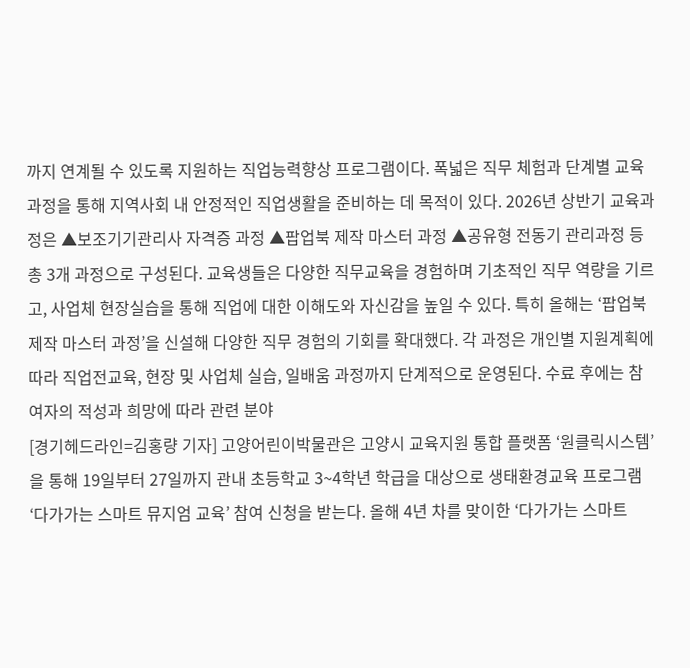까지 연계될 수 있도록 지원하는 직업능력향상 프로그램이다. 폭넓은 직무 체험과 단계별 교육과정을 통해 지역사회 내 안정적인 직업생활을 준비하는 데 목적이 있다. 2026년 상반기 교육과정은 ▲보조기기관리사 자격증 과정 ▲팝업북 제작 마스터 과정 ▲공유형 전동기 관리과정 등 총 3개 과정으로 구성된다. 교육생들은 다양한 직무교육을 경험하며 기초적인 직무 역량을 기르고, 사업체 현장실습을 통해 직업에 대한 이해도와 자신감을 높일 수 있다. 특히 올해는 ‘팝업북 제작 마스터 과정’을 신설해 다양한 직무 경험의 기회를 확대했다. 각 과정은 개인별 지원계획에 따라 직업전교육, 현장 및 사업체 실습, 일배움 과정까지 단계적으로 운영된다. 수료 후에는 참여자의 적성과 희망에 따라 관련 분야
[경기헤드라인=김홍량 기자] 고양어린이박물관은 고양시 교육지원 통합 플랫폼 ‘원클릭시스템’을 통해 19일부터 27일까지 관내 초등학교 3~4학년 학급을 대상으로 생태환경교육 프로그램 ‘다가가는 스마트 뮤지엄 교육’ 참여 신청을 받는다. 올해 4년 차를 맞이한 ‘다가가는 스마트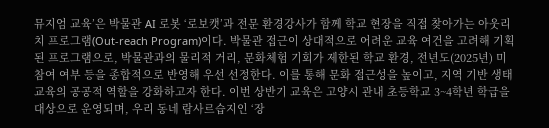뮤지엄 교육’은 박물관 AI 로봇 ‘로보캣’과 전문 환경강사가 함께 학교 현장을 직접 찾아가는 아웃리치 프로그램(Out-reach Program)이다. 박물관 접근이 상대적으로 어려운 교육 여건을 고려해 기획된 프로그램으로, 박물관과의 물리적 거리, 문화체험 기회가 제한된 학교 환경, 전년도(2025년) 미참여 여부 등을 종합적으로 반영해 우선 선정한다. 이를 통해 문화 접근성을 높이고, 지역 기반 생태교육의 공공적 역할을 강화하고자 한다. 이번 상반기 교육은 고양시 관내 초등학교 3~4학년 학급을 대상으로 운영되며, 우리 동네 람사르습지인 ‘장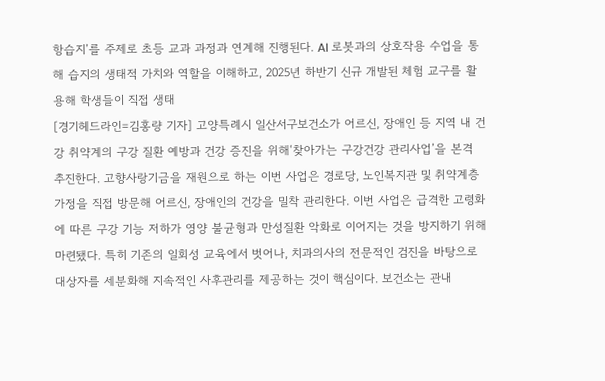항습지’를 주제로 초등 교과 과정과 연계해 진행된다. AI 로봇과의 상호작용 수업을 통해 습지의 생태적 가치와 역할을 이해하고, 2025년 하반기 신규 개발된 체험 교구를 활용해 학생들이 직접 생태
[경기헤드라인=김홍량 기자] 고양특례시 일산서구보건소가 어르신, 장애인 등 지역 내 건강 취약계의 구강 질환 예방과 건강 증진을 위해‘찾아가는 구강건강 관리사업’을 본격 추진한다. 고향사랑기금을 재원으로 하는 이번 사업은 경로당, 노인복지관 및 취약계층 가정을 직접 방문해 어르신, 장애인의 건강을 밀착 관리한다. 이번 사업은 급격한 고령화에 따른 구강 기능 저하가 영양 불균형과 만성질환 악화로 이어지는 것을 방지하기 위해 마련됐다. 특히 기존의 일회성 교육에서 벗어나, 치과의사의 전문적인 검진을 바탕으로 대상자를 세분화해 지속적인 사후관리를 제공하는 것이 핵심이다. 보건소는 관내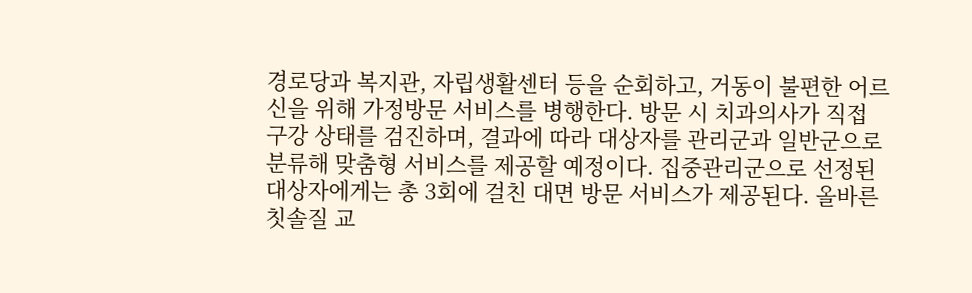경로당과 복지관, 자립생활센터 등을 순회하고, 거동이 불편한 어르신을 위해 가정방문 서비스를 병행한다. 방문 시 치과의사가 직접 구강 상태를 검진하며, 결과에 따라 대상자를 관리군과 일반군으로 분류해 맞춤형 서비스를 제공할 예정이다. 집중관리군으로 선정된 대상자에게는 총 3회에 걸친 대면 방문 서비스가 제공된다. 올바른 칫솔질 교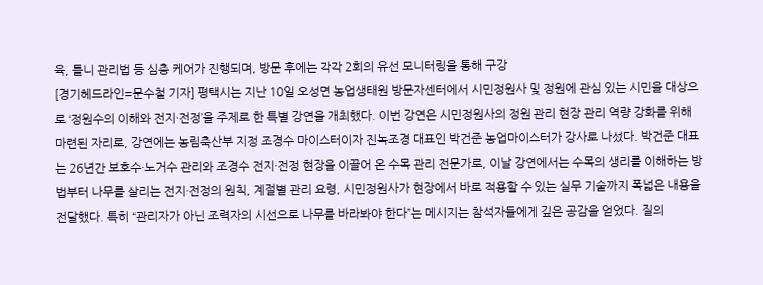육, 틀니 관리법 등 심층 케어가 진행되며, 방문 후에는 각각 2회의 유선 모니터링을 통해 구강
[경기헤드라인=문수철 기자] 평택시는 지난 10일 오성면 농업생태원 방문자센터에서 시민정원사 및 정원에 관심 있는 시민을 대상으로 ‘정원수의 이해와 전지·전정’을 주제로 한 특별 강연을 개최했다. 이번 강연은 시민정원사의 정원 관리 현장 관리 역량 강화를 위해 마련된 자리로, 강연에는 농림축산부 지정 조경수 마이스터이자 진녹조경 대표인 박건준 농업마이스터가 강사로 나섰다. 박건준 대표는 26년간 보호수·노거수 관리와 조경수 전지·전정 현장을 이끌어 온 수목 관리 전문가로, 이날 강연에서는 수목의 생리를 이해하는 방법부터 나무를 살리는 전지·전정의 원칙, 계절별 관리 요령, 시민정원사가 현장에서 바로 적용할 수 있는 실무 기술까지 폭넓은 내용을 전달했다. 특히 “관리자가 아닌 조력자의 시선으로 나무를 바라봐야 한다”는 메시지는 참석자들에게 깊은 공감을 얻었다. 질의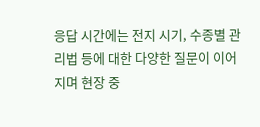응답 시간에는 전지 시기, 수종별 관리법 등에 대한 다양한 질문이 이어지며 현장 중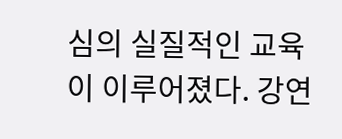심의 실질적인 교육이 이루어졌다. 강연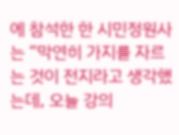에 참석한 한 시민정원사는 “막연히 가지를 자르는 것이 전지라고 생각했는데, 오늘 강의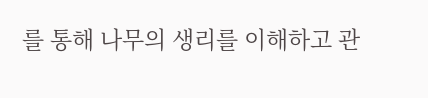를 통해 나무의 생리를 이해하고 관